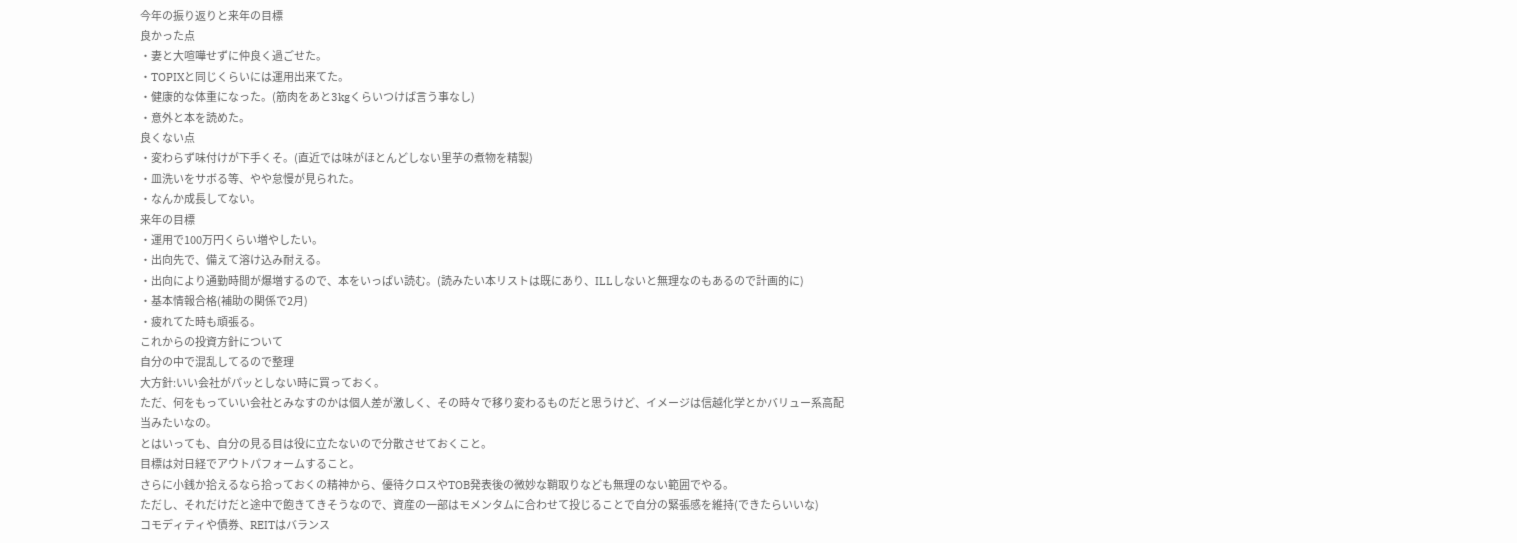今年の振り返りと来年の目標
良かった点
・妻と大喧嘩せずに仲良く過ごせた。
・TOPIXと同じくらいには運用出来てた。
・健康的な体重になった。(筋肉をあと3kgくらいつけば言う事なし)
・意外と本を読めた。
良くない点
・変わらず味付けが下手くそ。(直近では味がほとんどしない里芋の煮物を精製)
・皿洗いをサボる等、やや怠慢が見られた。
・なんか成長してない。
来年の目標
・運用で100万円くらい増やしたい。
・出向先で、備えて溶け込み耐える。
・出向により通勤時間が爆増するので、本をいっぱい読む。(読みたい本リストは既にあり、ILLしないと無理なのもあるので計画的に)
・基本情報合格(補助の関係で2月)
・疲れてた時も頑張る。
これからの投資方針について
自分の中で混乱してるので整理
大方針:いい会社がパッとしない時に買っておく。
ただ、何をもっていい会社とみなすのかは個人差が激しく、その時々で移り変わるものだと思うけど、イメージは信越化学とかバリュー系高配当みたいなの。
とはいっても、自分の見る目は役に立たないので分散させておくこと。
目標は対日経でアウトパフォームすること。
さらに小銭か拾えるなら拾っておくの精神から、優待クロスやTOB発表後の微妙な鞘取りなども無理のない範囲でやる。
ただし、それだけだと途中で飽きてきそうなので、資産の一部はモメンタムに合わせて投じることで自分の緊張感を維持(できたらいいな)
コモディティや債券、REITはバランス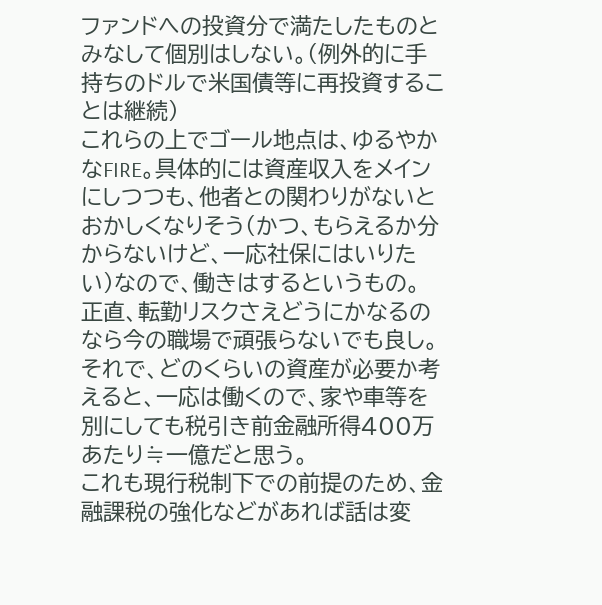ファンドへの投資分で満たしたものとみなして個別はしない。(例外的に手持ちのドルで米国債等に再投資することは継続)
これらの上でゴール地点は、ゆるやかなFIRE。具体的には資産収入をメインにしつつも、他者との関わりがないとおかしくなりそう(かつ、もらえるか分からないけど、一応社保にはいりたい)なので、働きはするというもの。
正直、転勤リスクさえどうにかなるのなら今の職場で頑張らないでも良し。
それで、どのくらいの資産が必要か考えると、一応は働くので、家や車等を別にしても税引き前金融所得400万あたり≒一億だと思う。
これも現行税制下での前提のため、金融課税の強化などがあれば話は変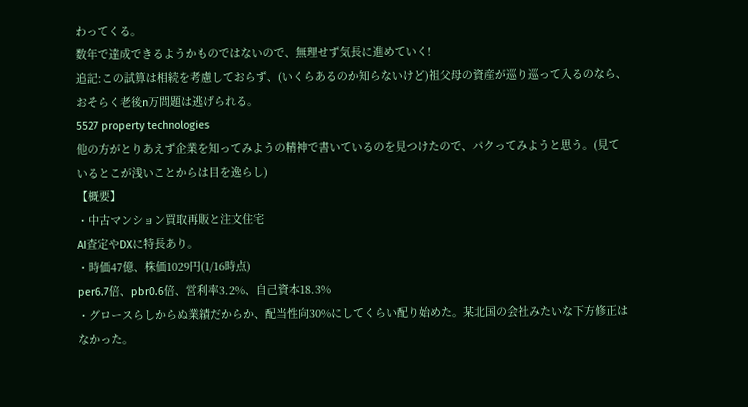わってくる。
数年で達成できるようかものではないので、無理せず気長に進めていく!
追記:この試算は相続を考慮しておらず、(いくらあるのか知らないけど)祖父母の資産が巡り巡って入るのなら、おそらく老後n万問題は逃げられる。
5527 property technologies
他の方がとりあえず企業を知ってみようの精神で書いているのを見つけたので、パクってみようと思う。(見ているとこが浅いことからは目を逸らし)
【概要】
・中古マンション買取再販と注文住宅
AI査定やDXに特長あり。
・時価47億、株価1029円(1/16時点)
per6.7倍、pbr0.6倍、営利率3.2%、自己資本18.3%
・グロースらしからぬ業績だからか、配当性向30%にしてくらい配り始めた。某北国の会社みたいな下方修正はなかった。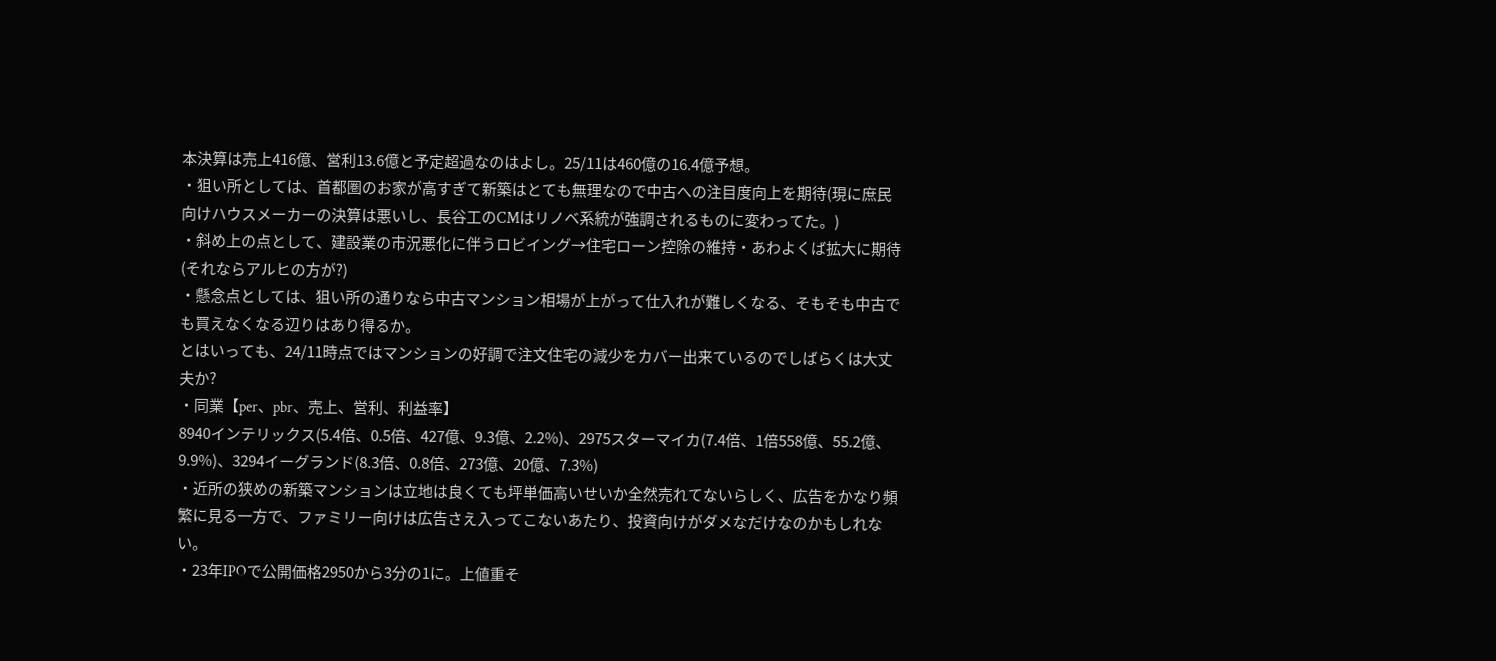本決算は売上416億、営利13.6億と予定超過なのはよし。25/11は460億の16.4億予想。
・狙い所としては、首都圏のお家が高すぎて新築はとても無理なので中古への注目度向上を期待(現に庶民向けハウスメーカーの決算は悪いし、長谷工のCMはリノベ系統が強調されるものに変わってた。)
・斜め上の点として、建設業の市況悪化に伴うロビイング→住宅ローン控除の維持・あわよくば拡大に期待(それならアルヒの方が?)
・懸念点としては、狙い所の通りなら中古マンション相場が上がって仕入れが難しくなる、そもそも中古でも買えなくなる辺りはあり得るか。
とはいっても、24/11時点ではマンションの好調で注文住宅の減少をカバー出来ているのでしばらくは大丈夫か?
・同業【per、pbr、売上、営利、利益率】
8940インテリックス(5.4倍、0.5倍、427億、9.3億、2.2%)、2975スターマイカ(7.4倍、1倍558億、55.2億、9.9%)、3294イーグランド(8.3倍、0.8倍、273億、20億、7.3%)
・近所の狭めの新築マンションは立地は良くても坪単価高いせいか全然売れてないらしく、広告をかなり頻繁に見る一方で、ファミリー向けは広告さえ入ってこないあたり、投資向けがダメなだけなのかもしれない。
・23年IPOで公開価格2950から3分の1に。上値重そ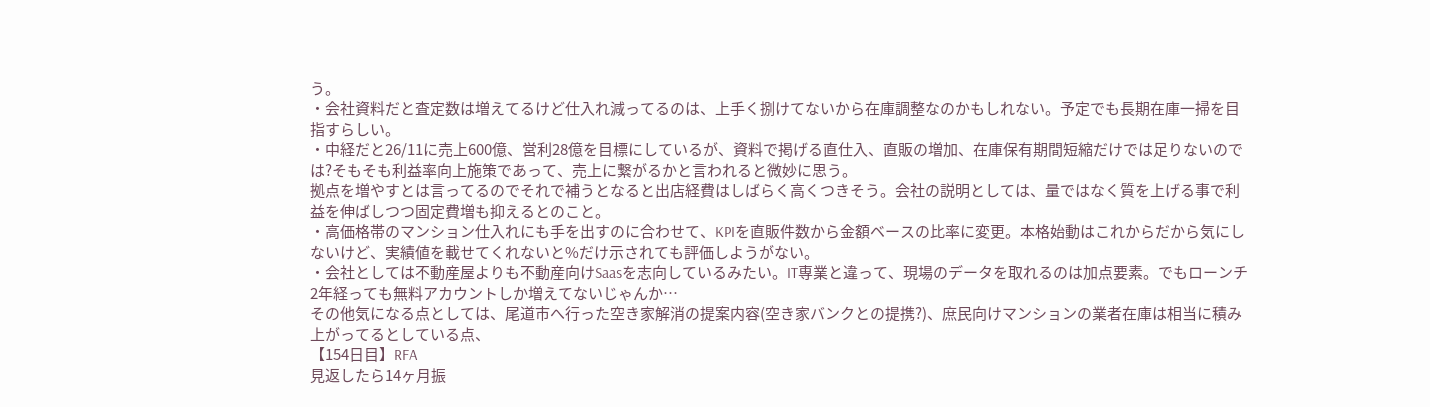う。
・会社資料だと査定数は増えてるけど仕入れ減ってるのは、上手く捌けてないから在庫調整なのかもしれない。予定でも長期在庫一掃を目指すらしい。
・中経だと26/11に売上600億、営利28億を目標にしているが、資料で掲げる直仕入、直販の増加、在庫保有期間短縮だけでは足りないのでは?そもそも利益率向上施策であって、売上に繋がるかと言われると微妙に思う。
拠点を増やすとは言ってるのでそれで補うとなると出店経費はしばらく高くつきそう。会社の説明としては、量ではなく質を上げる事で利益を伸ばしつつ固定費増も抑えるとのこと。
・高価格帯のマンション仕入れにも手を出すのに合わせて、KPIを直販件数から金額ベースの比率に変更。本格始動はこれからだから気にしないけど、実績値を載せてくれないと%だけ示されても評価しようがない。
・会社としては不動産屋よりも不動産向けSaasを志向しているみたい。IT専業と違って、現場のデータを取れるのは加点要素。でもローンチ2年経っても無料アカウントしか増えてないじゃんか…
その他気になる点としては、尾道市へ行った空き家解消の提案内容(空き家バンクとの提携?)、庶民向けマンションの業者在庫は相当に積み上がってるとしている点、
【154日目】RFA
見返したら14ヶ月振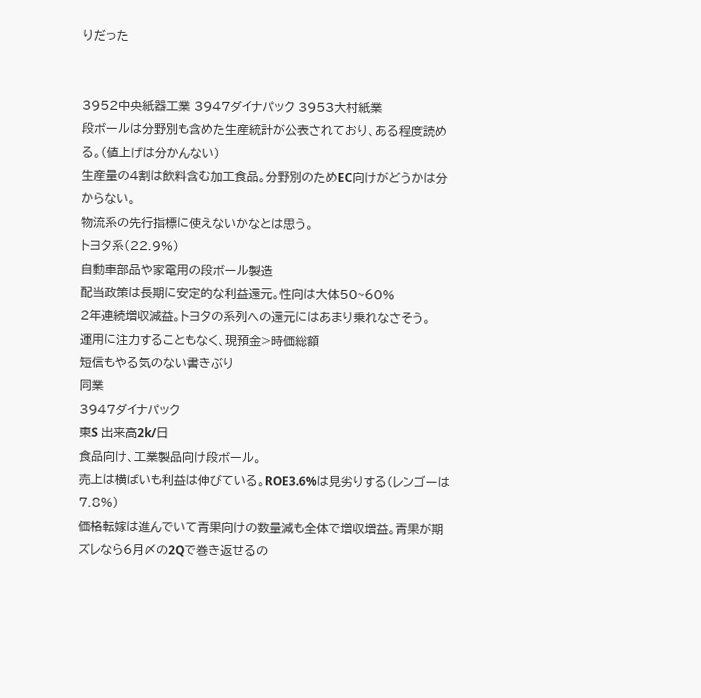りだった


3952中央紙器工業 3947ダイナパック 3953大村紙業
段ボールは分野別も含めた生産統計が公表されており、ある程度読める。(値上げは分かんない)
生産量の4割は飲料含む加工食品。分野別のためEC向けがどうかは分からない。
物流系の先行指標に使えないかなとは思う。
トヨタ系(22.9%)
自動車部品や家電用の段ボール製造
配当政策は長期に安定的な利益還元。性向は大体50~60%
2年連続増収減益。トヨタの系列への還元にはあまり乗れなさそう。
運用に注力することもなく、現預金>時価総額
短信もやる気のない書きぶり
同業
3947ダイナパック
東S 出来高2k/日
食品向け、工業製品向け段ボール。
売上は横ばいも利益は伸びている。ROE3.6%は見劣りする(レンゴーは7.8%)
価格転嫁は進んでいて青果向けの数量減も全体で増収増益。青果が期ズレなら6月〆の2Qで巻き返せるの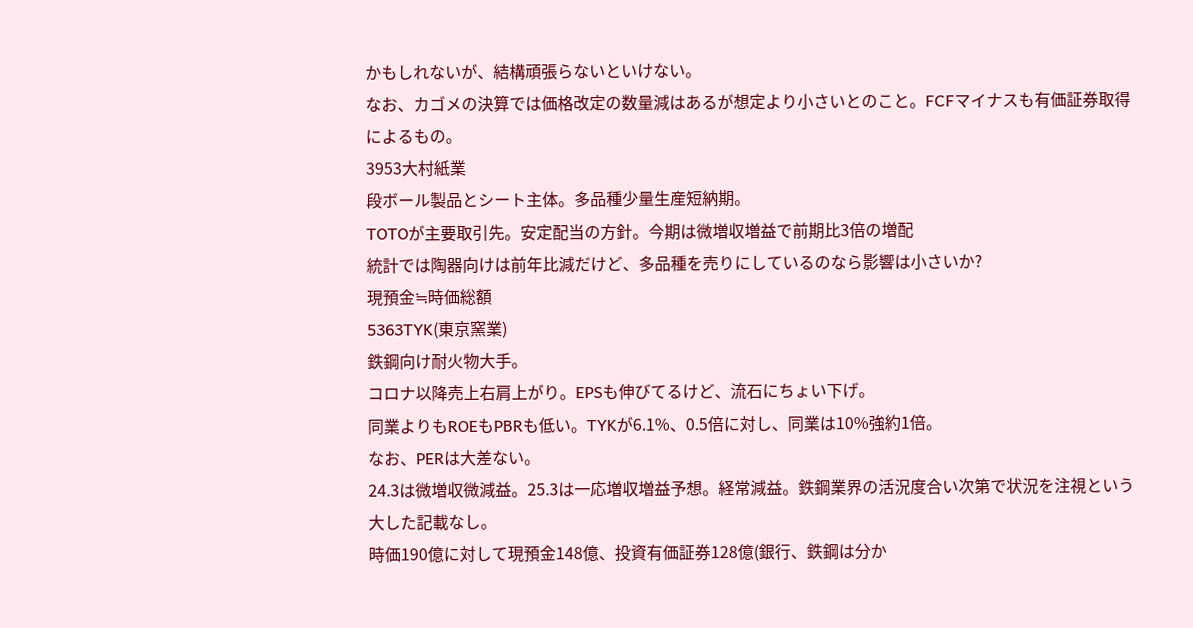かもしれないが、結構頑張らないといけない。
なお、カゴメの決算では価格改定の数量減はあるが想定より小さいとのこと。FCFマイナスも有価証券取得によるもの。
3953大村紙業
段ボール製品とシート主体。多品種少量生産短納期。
TOTOが主要取引先。安定配当の方針。今期は微増収増益で前期比3倍の増配
統計では陶器向けは前年比減だけど、多品種を売りにしているのなら影響は小さいか?
現預金≒時価総額
5363TYK(東京窯業)
鉄鋼向け耐火物大手。
コロナ以降売上右肩上がり。EPSも伸びてるけど、流石にちょい下げ。
同業よりもROEもPBRも低い。TYKが6.1%、0.5倍に対し、同業は10%強約1倍。
なお、PERは大差ない。
24.3は微増収微減益。25.3は一応増収増益予想。経常減益。鉄鋼業界の活況度合い次第で状況を注視という大した記載なし。
時価190億に対して現預金148億、投資有価証券128億(銀行、鉄鋼は分か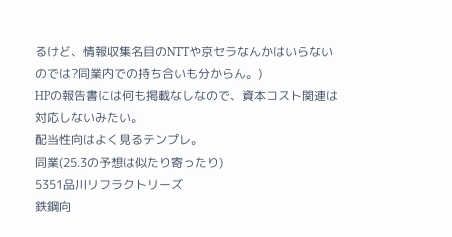るけど、情報収集名目のNTTや京セラなんかはいらないのでは?同業内での持ち合いも分からん。)
HPの報告書には何も掲載なしなので、資本コスト関連は対応しないみたい。
配当性向はよく見るテンプレ。
同業(25.3の予想は似たり寄ったり)
5351品川リフラクトリーズ
鉄鋼向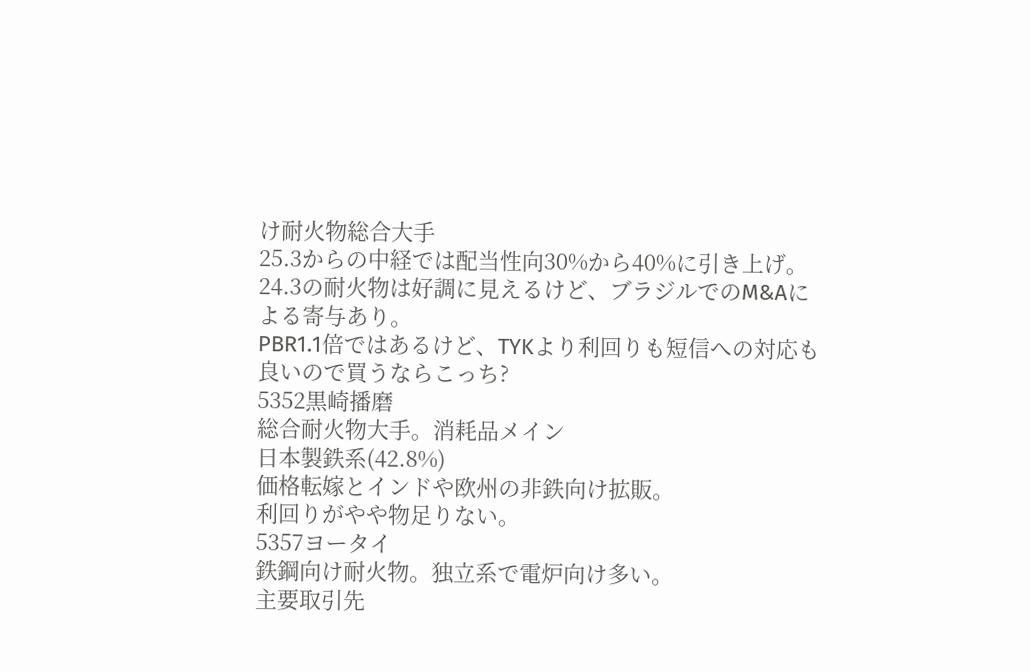け耐火物総合大手
25.3からの中経では配当性向30%から40%に引き上げ。
24.3の耐火物は好調に見えるけど、ブラジルでのM&Aによる寄与あり。
PBR1.1倍ではあるけど、TYKより利回りも短信への対応も良いので買うならこっち?
5352黒崎播磨
総合耐火物大手。消耗品メイン
日本製鉄系(42.8%)
価格転嫁とインドや欧州の非鉄向け拡販。
利回りがやや物足りない。
5357ヨータイ
鉄鋼向け耐火物。独立系で電炉向け多い。
主要取引先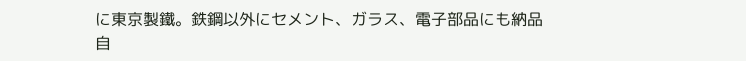に東京製鐵。鉄鋼以外にセメント、ガラス、電子部品にも納品
自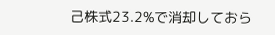己株式23.2%で消却しておら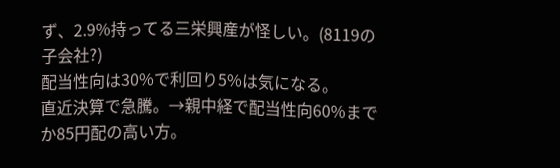ず、2.9%持ってる三栄興産が怪しい。(8119の子会社?)
配当性向は30%で利回り5%は気になる。
直近決算で急騰。→親中経で配当性向60%までか85円配の高い方。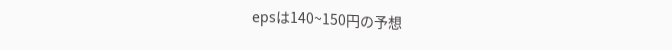epsは140~150円の予想